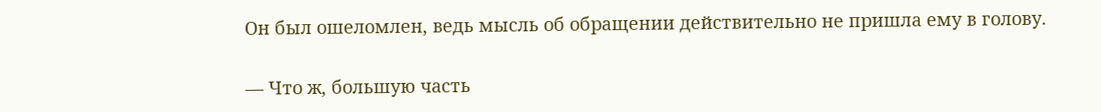Он был ошеломлен, ведь мысль об обращении действительно не пришла ему в голову.

— Что ж, большую часть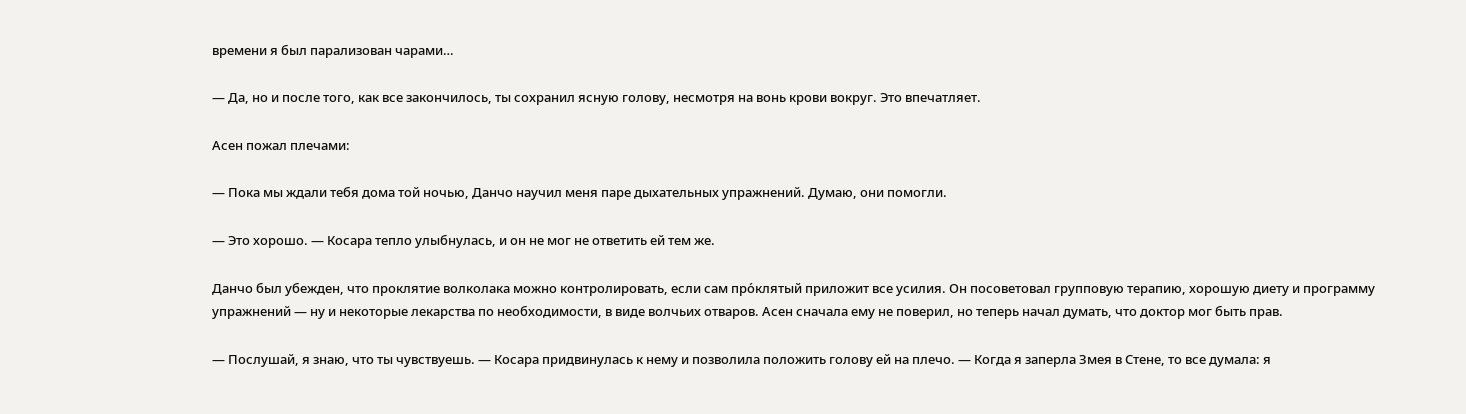времени я был парализован чарами…

— Да, но и после того, как все закончилось, ты сохранил ясную голову, несмотря на вонь крови вокруг. Это впечатляет.

Асен пожал плечами:

— Пока мы ждали тебя дома той ночью, Данчо научил меня паре дыхательных упражнений. Думаю, они помогли.

— Это хорошо. — Косара тепло улыбнулась, и он не мог не ответить ей тем же.

Данчо был убежден, что проклятие волколака можно контролировать, если сам про́клятый приложит все усилия. Он посоветовал групповую терапию, хорошую диету и программу упражнений — ну и некоторые лекарства по необходимости, в виде волчьих отваров. Асен сначала ему не поверил, но теперь начал думать, что доктор мог быть прав.

— Послушай, я знаю, что ты чувствуешь. — Косара придвинулась к нему и позволила положить голову ей на плечо. — Когда я заперла Змея в Стене, то все думала: я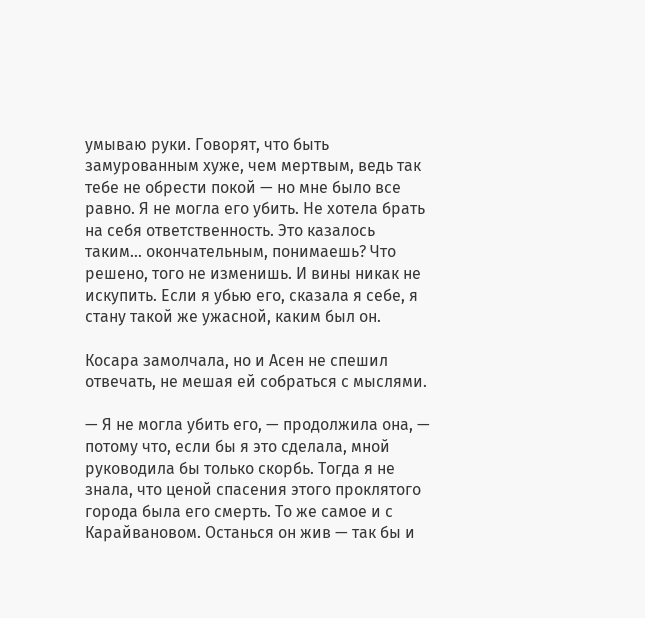умываю руки. Говорят, что быть замурованным хуже, чем мертвым, ведь так тебе не обрести покой — но мне было все равно. Я не могла его убить. Не хотела брать на себя ответственность. Это казалось таким… окончательным, понимаешь? Что решено, того не изменишь. И вины никак не искупить. Если я убью его, сказала я себе, я стану такой же ужасной, каким был он.

Косара замолчала, но и Асен не спешил отвечать, не мешая ей собраться с мыслями.

— Я не могла убить его, — продолжила она, — потому что, если бы я это сделала, мной руководила бы только скорбь. Тогда я не знала, что ценой спасения этого проклятого города была его смерть. То же самое и с Карайвановом. Останься он жив — так бы и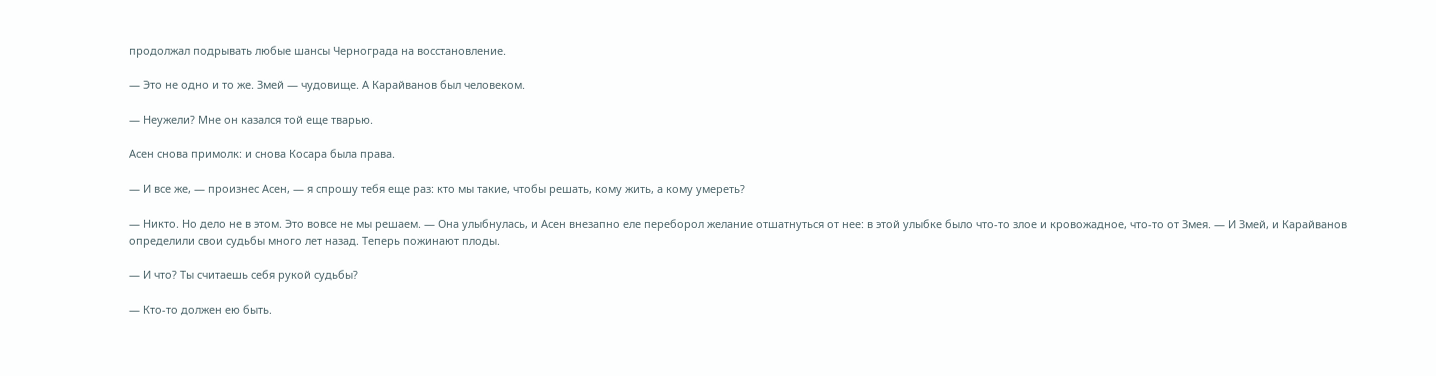продолжал подрывать любые шансы Чернограда на восстановление.

— Это не одно и то же. Змей — чудовище. А Карайванов был человеком.

— Неужели? Мне он казался той еще тварью.

Асен снова примолк: и снова Косара была права.

— И все же, — произнес Асен, — я спрошу тебя еще раз: кто мы такие, чтобы решать, кому жить, а кому умереть?

— Никто. Но дело не в этом. Это вовсе не мы решаем. — Она улыбнулась, и Асен внезапно еле переборол желание отшатнуться от нее: в этой улыбке было что-то злое и кровожадное, что-то от Змея. — И Змей, и Карайванов определили свои судьбы много лет назад. Теперь пожинают плоды.

— И что? Ты считаешь себя рукой судьбы?

— Кто-то должен ею быть.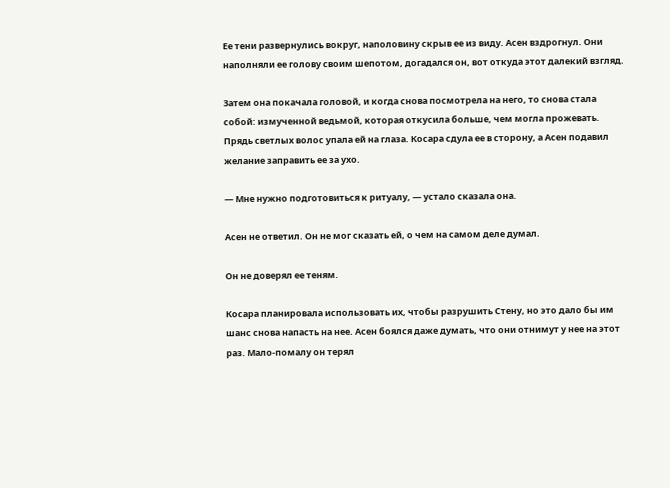Ее тени развернулись вокруг, наполовину скрыв ее из виду. Асен вздрогнул. Они наполняли ее голову своим шепотом, догадался он, вот откуда этот далекий взгляд.

Затем она покачала головой, и когда снова посмотрела на него, то снова стала собой: измученной ведьмой, которая откусила больше, чем могла прожевать. Прядь светлых волос упала ей на глаза. Косара сдула ее в сторону, а Асен подавил желание заправить ее за ухо.

— Мне нужно подготовиться к ритуалу, — устало сказала она.

Асен не ответил. Он не мог сказать ей, о чем на самом деле думал.

Он не доверял ее теням.

Косара планировала использовать их, чтобы разрушить Стену, но это дало бы им шанс снова напасть на нее. Асен боялся даже думать, что они отнимут у нее на этот раз. Мало-помалу он терял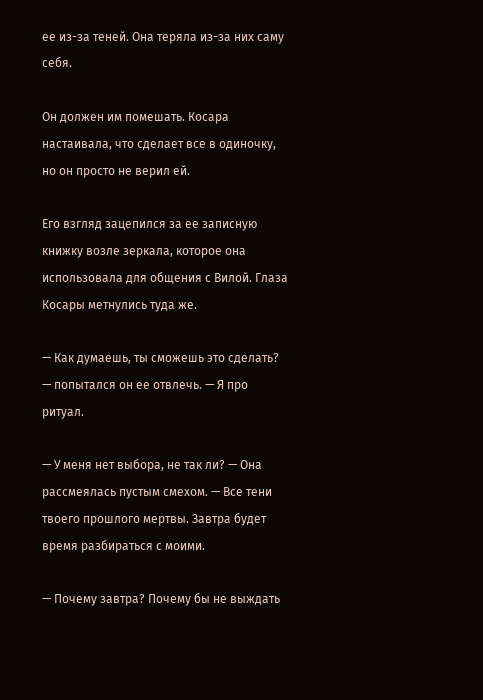ее из-за теней. Она теряла из-за них саму себя.

Он должен им помешать. Косара настаивала, что сделает все в одиночку, но он просто не верил ей.

Его взгляд зацепился за ее записную книжку возле зеркала, которое она использовала для общения с Вилой. Глаза Косары метнулись туда же.

— Как думаешь, ты сможешь это сделать? — попытался он ее отвлечь. — Я про ритуал.

— У меня нет выбора, не так ли? — Она рассмеялась пустым смехом. — Все тени твоего прошлого мертвы. Завтра будет время разбираться с моими.

— Почему завтра? Почему бы не выждать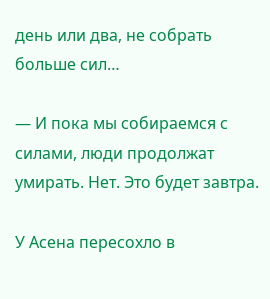день или два, не собрать больше сил…

— И пока мы собираемся с силами, люди продолжат умирать. Нет. Это будет завтра.

У Асена пересохло в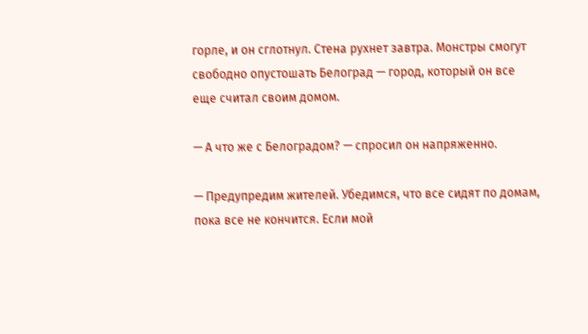горле, и он сглотнул. Стена рухнет завтра. Монстры смогут свободно опустошать Белоград — город, который он все еще считал своим домом.

— А что же с Белоградом? — спросил он напряженно.

— Предупредим жителей. Убедимся, что все сидят по домам, пока все не кончится. Если мой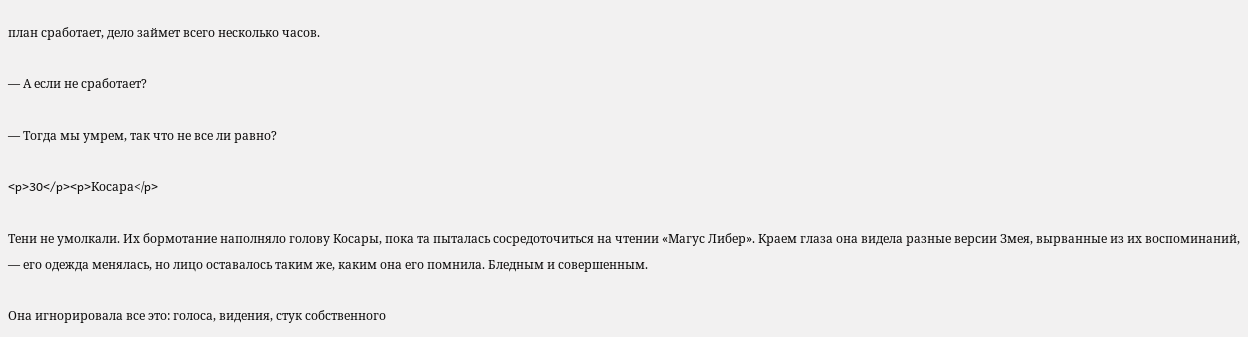план сработает, дело займет всего несколько часов.

— А если не сработает?

— Тогда мы умрем, так что не все ли равно?

<p>30</p><p>Косара</p>

Тени не умолкали. Их бормотание наполняло голову Косары, пока та пыталась сосредоточиться на чтении «Магус Либер». Краем глаза она видела разные версии Змея, вырванные из их воспоминаний, — его одежда менялась, но лицо оставалось таким же, каким она его помнила. Бледным и совершенным.

Она игнорировала все это: голоса, видения, стук собственного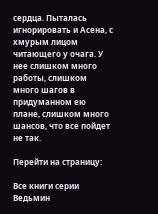сердца. Пыталась игнорировать и Асена, с хмурым лицом читающего у очага. У нее слишком много работы, слишком много шагов в придуманном ею плане, слишком много шансов, что все пойдет не так.

Перейти на страницу:

Все книги серии Ведьмин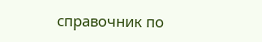справочник по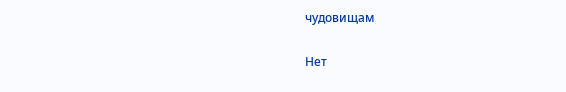чудовищам

Нет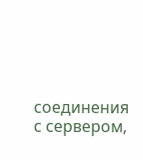соединения с сервером,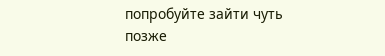попробуйте зайти чуть позже